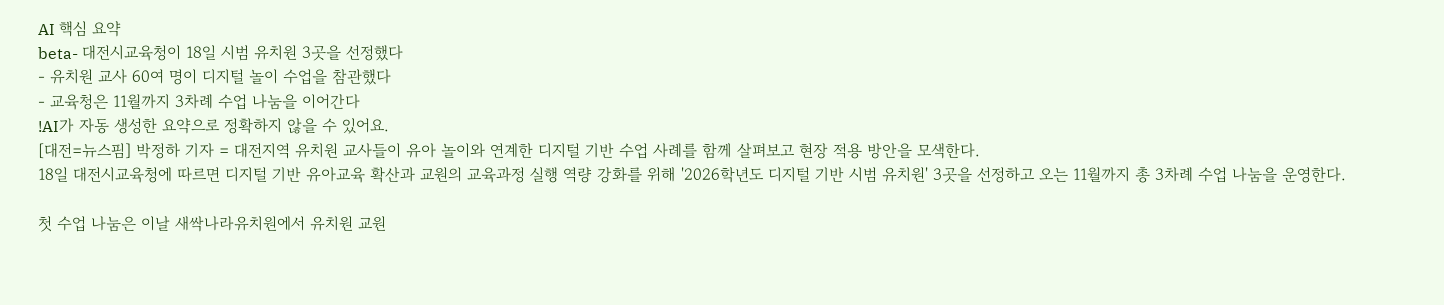AI 핵심 요약
beta- 대전시교육청이 18일 시범 유치원 3곳을 선정했다
- 유치원 교사 60여 명이 디지털 놀이 수업을 참관했다
- 교육청은 11월까지 3차례 수업 나눔을 이어간다
!AI가 자동 생성한 요약으로 정확하지 않을 수 있어요.
[대전=뉴스핌] 박정하 기자 = 대전지역 유치원 교사들이 유아 놀이와 연계한 디지털 기반 수업 사례를 함께 살펴보고 현장 적용 방안을 모색한다.
18일 대전시교육청에 따르면 디지털 기반 유아교육 확산과 교원의 교육과정 실행 역량 강화를 위해 '2026학년도 디지털 기반 시범 유치원' 3곳을 선정하고 오는 11월까지 총 3차례 수업 나눔을 운영한다.

첫 수업 나눔은 이날 새싹나라유치원에서 유치원 교원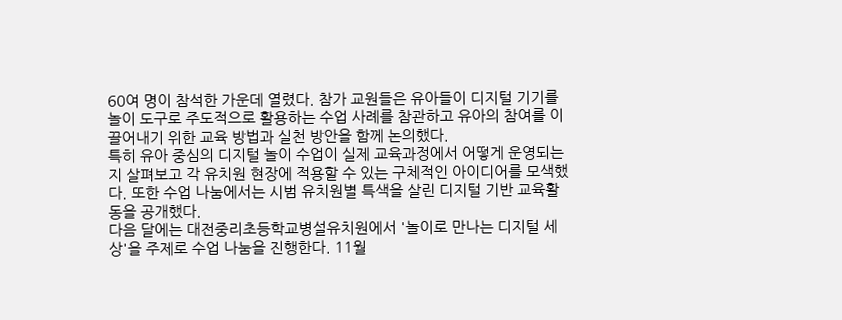60여 명이 참석한 가운데 열렸다. 참가 교원들은 유아들이 디지털 기기를 놀이 도구로 주도적으로 활용하는 수업 사례를 참관하고 유아의 참여를 이끌어내기 위한 교육 방법과 실천 방안을 함께 논의했다.
특히 유아 중심의 디지털 놀이 수업이 실제 교육과정에서 어떻게 운영되는지 살펴보고 각 유치원 현장에 적용할 수 있는 구체적인 아이디어를 모색했다. 또한 수업 나눔에서는 시범 유치원별 특색을 살린 디지털 기반 교육활동을 공개했다.
다음 달에는 대전중리초등학교병설유치원에서 '놀이로 만나는 디지털 세상'을 주제로 수업 나눔을 진행한다. 11월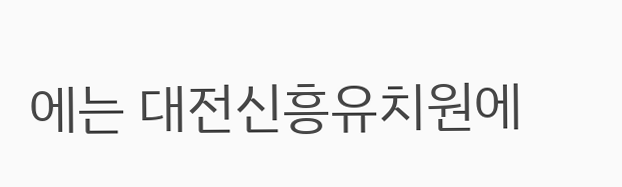에는 대전신흥유치원에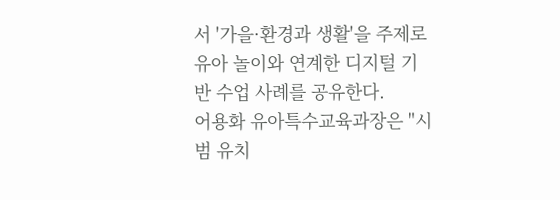서 '가을·환경과 생활'을 주제로 유아 놀이와 연계한 디지털 기반 수업 사례를 공유한다.
어용화 유아특수교육과장은 "시범 유치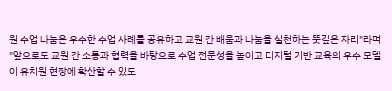원 수업 나눔은 우수한 수업 사례를 공유하고 교원 간 배움과 나눔을 실천하는 뜻깊은 자리"라며 "앞으로도 교원 간 소통과 협력을 바탕으로 수업 전문성을 높이고 디지털 기반 교육의 우수 모델이 유치원 현장에 확산할 수 있도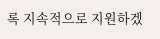록 지속적으로 지원하겠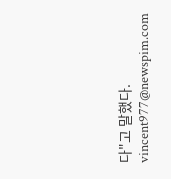다"고 말했다.
vincent977@newspim.com